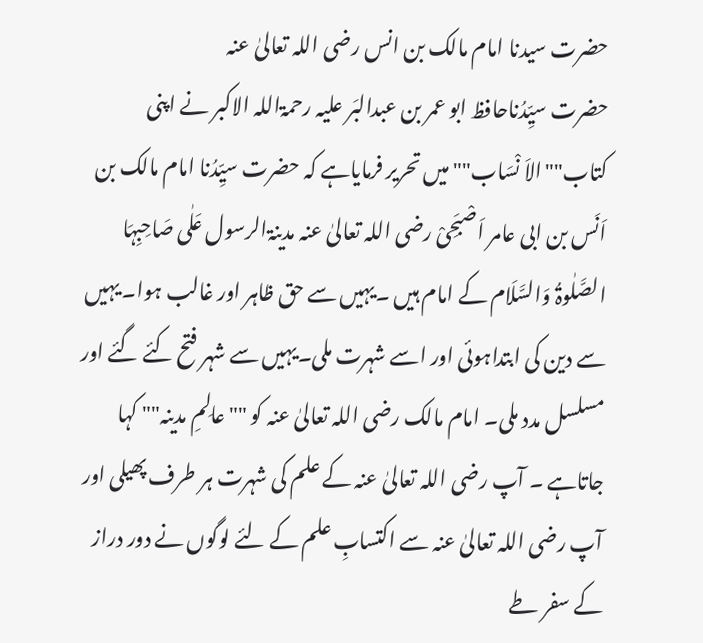حضرت سیدنا امام مالک بن انس رضی اللہ تعالیٰ عنہ
حضرت سیِّدُناحافظ ابو عمر بن عبدالبَر علیہ رحمۃاللہ الاکبر نے اپنی کتاب""الاَ نْسَاب"" میں تحریر فرمایاہے کہ حضرت سیِّدُنا امام مالک بن اَنَس بن ابی عامر اَصْبَحِیْ رضی اللہ تعالیٰ عنہ مدینۃالرسول عَلٰی صَاحِبِہَا الصَّلٰوۃُ وَالسَّلَام کے امام ہیں ۔یہیں سے حق ظاہر اور غالب ہوا۔ یہیں سے دین کی ابتداہوئی اور اسے شہرت ملی۔یہیں سے شہر فتح کئے گئے اور مسلسل مدد ملی۔ امام مالک رضی اللہ تعالیٰ عنہ کو ""عالِمِ مدینہ"" کہا جاتاہے ۔ آپ رضی اللہ تعالیٰ عنہ کے علم کی شہرت ہر طرف پھیلی اور آپ رضی اللہ تعالیٰ عنہ سے اکتسابِ علم کے لئے لوگوں نے دور دراز کے سفر طے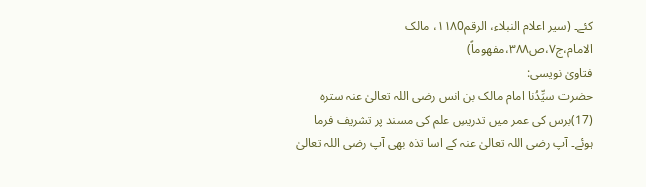کئے۔ (سیر اعلام النبلاء، الرقم۱۱۸0، مالک الامام،ج۷،ص۳۸۸،مفھوماً)
فتاویٰ نویسی:
حضرت سیِّدُنا امام مالک بن انس رضی اللہ تعالیٰ عنہ سترہ (17)برس کی عمر میں تدریسِ علم کی مسند پر تشریف فرما ہوئے۔ آپ رضی اللہ تعالیٰ عنہ کے اسا تذہ بھی آپ رضی اللہ تعالیٰ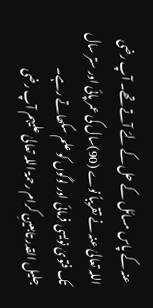عنہ کے پاس مسائل کے حل کے لئے آتے تھے۔ آپ رضی اللہ تعالیٰ عنہ نے تقریباً نوے (90)سال کی عمر پائی اور ستر سال تک فتویٰ نویسی فرمائی اور لوگوں کو علم سکھاتے رہے۔
جلیل القدر تابعینِ کرام رحمۃ اللہ تعالیٰ علیہم آپ رضی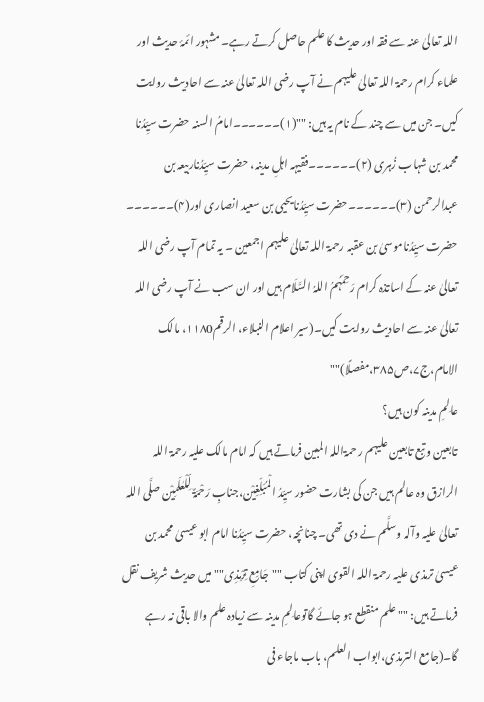اللہ تعالیٰ عنہ سے فقہ اور حدیث کا علم حاصل کرتے رہے۔ مشہور ائمۂ حدیث اور علماء کرام رحمۃ اللہ تعالیٰ علیہم نے آپ رضی اللہ تعالیٰ عنہ سے احادیث روایت کیں۔ جن میں سے چند کے نام یہ ہیں: ""(۱)۔۔۔۔۔۔امامُ السنہ حضرت سیِّدُنا محمد بن شہاب زُہری (۲)۔۔۔۔۔۔فقیہہ اہلِ مدینہ، حضرت سیِّدُناربیعہ بن عبدالرحمن (۳)۔۔۔۔۔۔حضرت سیِّدُنایحیی بن سعید انصاری اور(۴)۔۔۔۔۔۔ حضرت سیِّدُناموسیٰ بن عقبہ رحمۃ اللہ تعالیٰ علیہم اجمعین ۔ یہ تمام آپ رضی اللہ تعالیٰ عنہ کے اساتذہ کرام رَحِمَہُمُ اللہُ السَّلَام ہیں اور ان سب نے آپ رضی اللہ تعالیٰ عنہ سے احادیث روایت کیں۔(سیر اعلام النبلاء، الرقم۱۱۸0، مالک الامام،ج۷،ص۳۸۵،مفصلًا)""
عالِمِ مدینہ کون ہيں؟
تابعین و تبع تابعین علیہم ر حمۃاللہ المبین فرماتے ہیں کہ امام مالک علیہ رحمۃ اللہ الرازق وہ عالم ہیں جن کی بشارت حضور سیِّدُ الْمُبَلِّغِیْن،جنابِ رَحْمَۃٌ لِّلْعٰلَمِیْن صلَّی اللہ تعالیٰ علیہ وآلہ وسلَّم نے دی تھی۔ چنانچہ، حضرت سیِّدُنا امام ابو عیسیٰ محمد بن عیسیٰ ترمذی علیہ رحمۃ اللہ القوی اپنی کتاب ""جَامِعِ تِرْمِذِی"" میں حدیث شریف نقل فرماتے ہیں: ""علم منقطع ہو جائے گاتوعالِمِ مدینہ سے زیادہ علم والا باقی نہ رہے گا۔(جامع الترمذی،ابواب العلم، باب ماجاء فی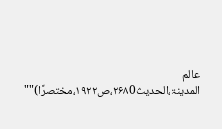عالم المدینۃ،الحدیث۲۶۸0،ص۱۹۲۲،مختصرًا)""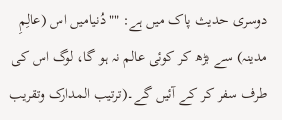دوسری حدیث پاک میں ہے: ""دُنیامیں اس (عالِمِ مدینہ) سے بڑھ کر کوئی عالم نہ ہو گا، لوگ اس کی طرف سفر کر کے آئیں گے۔(ترتیب المدارک وتقریب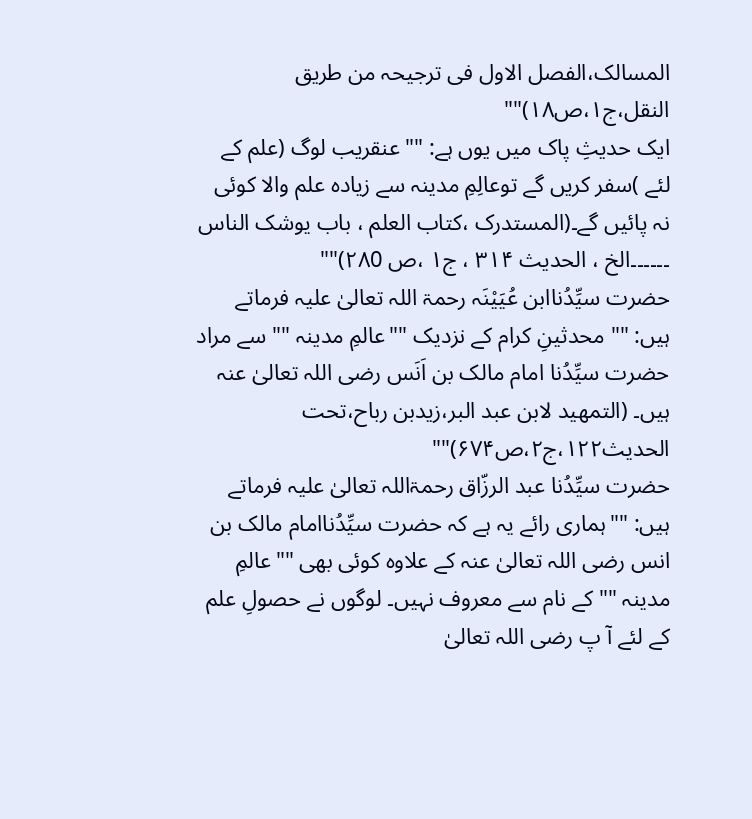المسالک،الفصل الاول فی ترجیحہ من طریق النقل،ج۱،ص۱۸)""
ایک حدیثِ پاک میں یوں ہے: ""عنقریب لوگ (علم کے لئے )سفر کریں گے توعالِمِ مدینہ سے زیادہ علم والا کوئی نہ پائیں گے۔(المستدرک ،کتاب العلم ، باب یوشک الناس ۔۔۔۔۔۔الخ ، الحدیث ۳۱۴ ، ج۱ ،ص ۲۸0)""
حضرت سیِّدُناابن عُیَیْنَہ رحمۃ اللہ تعالیٰ عليہ فرماتے ہیں: "" محدثینِ کرام کے نزدیک ""عالمِ مدینہ "" سے مراد حضرت سیِّدُنا امام مالک بن اَنَس رضی اللہ تعالیٰ عنہ ہیں۔ (التمھید لابن عبد البر،زیدبن رباح،تحت الحدیث۱۲۲،ج۲،ص۶۷۴)""
حضرت سیِّدُنا عبد الرزّاق رحمۃاللہ تعالیٰ علیہ فرماتے ہیں: ""ہماری رائے یہ ہے کہ حضرت سیِّدُناامام مالک بن انس رضی اللہ تعالیٰ عنہ کے علاوہ کوئی بھی ""عالمِ مدینہ "" کے نام سے معروف نہیں۔ لوگوں نے حصولِ علم کے لئے آ پ رضی اللہ تعالیٰ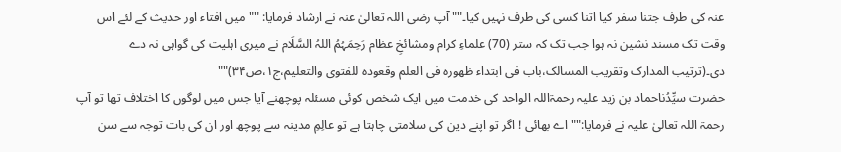عنہ کی طرف جتنا سفر کیا اتنا کسی کی طرف نہیں کیا۔"" آپ رضی اللہ تعالیٰ عنہ نے ارشاد فرمایا: ""میں افتاء اور حدیث کے لئے اس وقت تک مسند نشین نہ ہوا جب تک کہ ستر (70) علماءِ کرام ومشائخِ عظام رَحِمَہُمُ اللہُ السَّلَام نے میری اہلیت کی گواہی نہ دے دی۔(ترتیب المدارک وتقریب المسالک،باب فی ابتداء ظھورہ فی العلم وقعودہ للفتوی والتعلیم،ج۱،ص۳۴)""
حضرت سیِّدُناحماد بن زید علیہ رحمۃاللہ الواحد کی خدمت میں ایک شخص کوئی مسئلہ پوچھنے آیا جس میں لوگوں کا اختلاف تھا تو آپ رحمۃ اللہ تعالیٰ علیہ نے فرمایا:""اے بھائی ! اگر تو اپنے دین کی سلامتی چاہتا ہے تو عالِمِ مدینہ سے پوچھ اور ان کی بات توجہ سے سن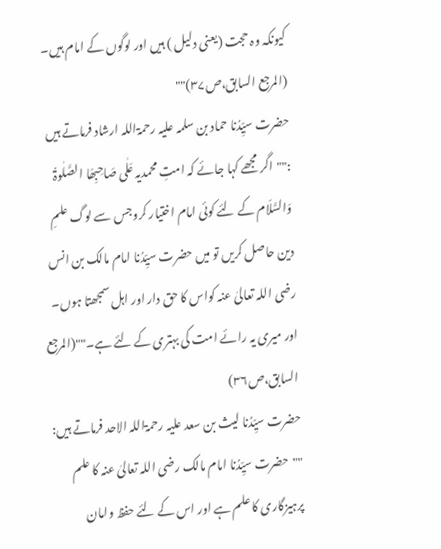کیونکہ وہ حجت (یعنی دلیل ) ہیں اور لوگوں کے امام ہیں۔ (المرجع السابق،ص۳۷)""
حضرت سیِّدُنا حماد بن سلمہ علیہ رحمۃاللہ ارشاد فرماتے ہیں :""اگر مجھے کہا جائے کہ امتِ محمدیہ عَلٰی صَاحِبِھَا الصَّلٰوۃُ وَالسَّلَام کے لئے کوئی امام اختیار کروجس سے لوگ علمِ دین حاصل کریں تو میں حضرت سیِّدُنا امام مالک بن انس رضی اللہ تعالیٰ عنہ کواس کا حق دار اور اہل سمجھتا ہوں۔ اور میری یہ رائے امت کی بہتری کے لئے ہے۔""(المرجع السابق،ص۳۶)
حضرت سیِّدُنا لیث بن سعد علیہ رحمۃاللہ الاحد فرماتے ہیں: ""حضرت سیِّدُنا امام مالک رضی اللہ تعالیٰ عنہ کا علم پرہیزگاری کا علم ہے اور اس کے لئے حفظ وامان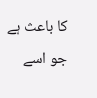کا باعث ہے جو اسے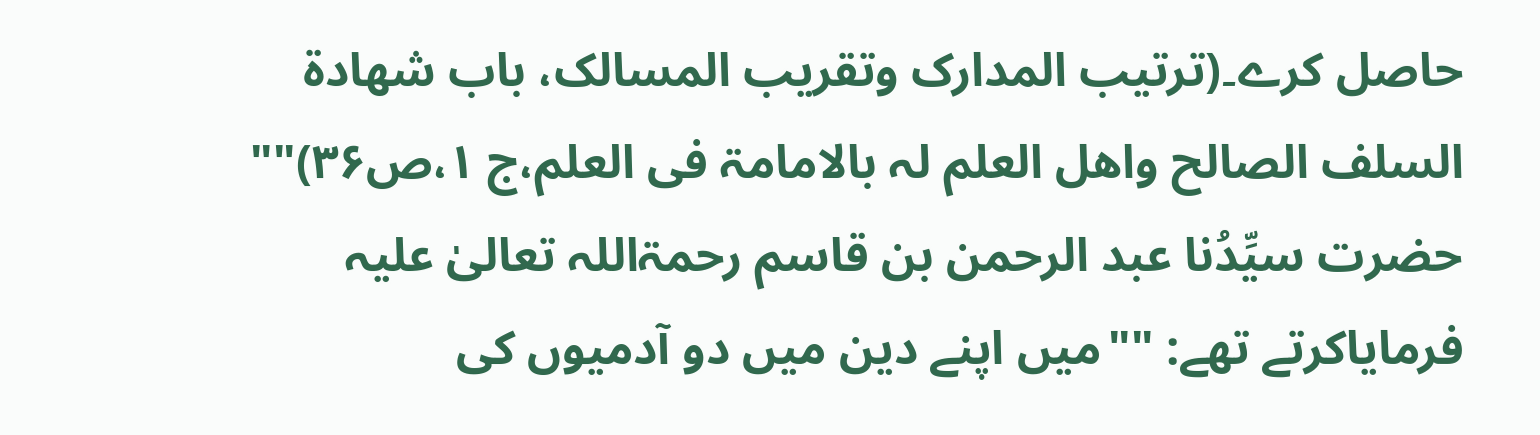حاصل کرے۔(ترتیب المدارک وتقریب المسالک، باب شھادۃ السلف الصالح واھل العلم لہ بالامامۃ فی العلم،ج ۱،ص۳۶)""
حضرت سیِّدُنا عبد الرحمن بن قاسم رحمۃاللہ تعالیٰ علیہ فرمایاکرتے تھے: ""میں اپنے دین میں دو آدمیوں کی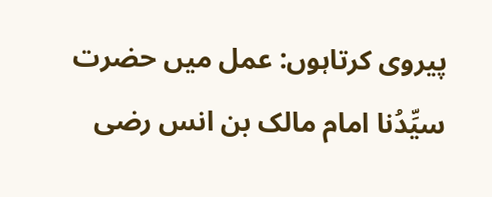پیروی کرتاہوں: عمل میں حضرت سیِّدُنا امام مالک بن انس رضی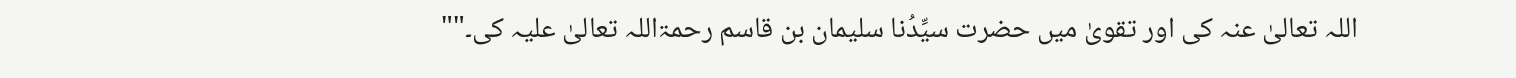اللہ تعالیٰ عنہ کی اور تقویٰ میں حضرت سیِّدُنا سلیمان بن قاسم رحمۃاللہ تعالیٰ علیہ کی۔""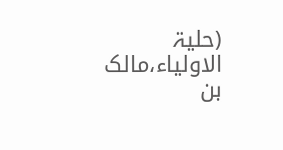(حلیۃ الاولیاء،مالک بن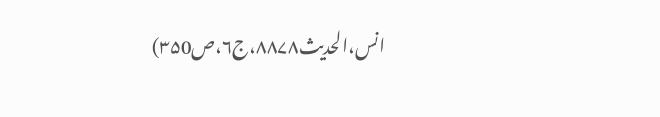انس،الحدیث۸۸۷۸،ج۶،ص۳۵0)